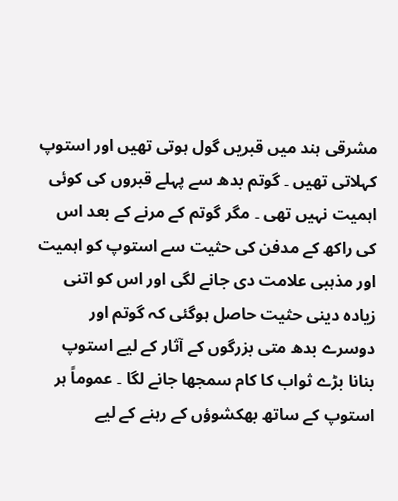مشرقی ہند میں قبریں گول ہوتی تھیں اور استوپ کہلاتی تھیں ۔ گوتم بدھ سے پہلے قبروں کی کوئی اہمیت نہیں تھی ۔ مگر گوتم کے مرنے کے بعد اس کی راکھ کے مدفن کی حثیت سے استوپ کو اہمیت اور مذہبی علامت دی جانے لگی اور اس کو اتنی زیادہ دینی حثیت حاصل ہوگئی کہ گوتم اور دوسرے بدھ متی بزرگوں کے آثار کے لیے استوپ بنانا بڑے ثواب کا کام سمجھا جانے لگا ۔ عموماً ہر استوپ کے ساتھ بھکشوؤں کے رہنے کے لیے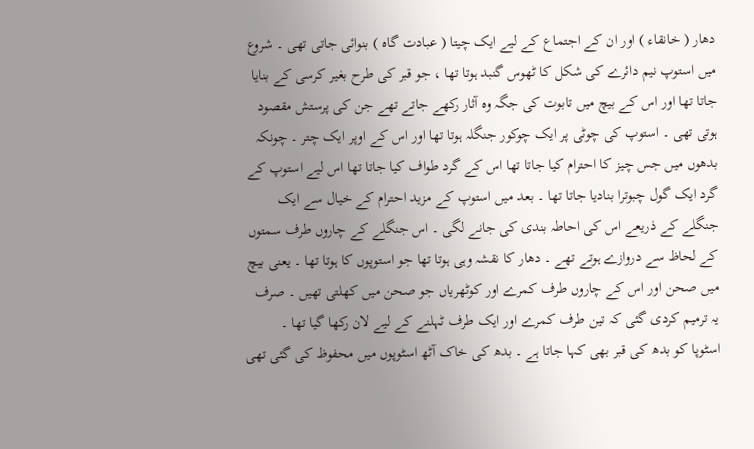دھار ( خانقاء ) اور ان کے اجتماع کے لیے ایک چیتا ( عبادت گاہ ) بنوائی جاتی تھی ۔ شروع میں استوپ نیم دائرے کی شکل کا ٹھوس گنبد ہوتا تھا ، جو قبر کی طرح بغیر کرسی کے بنایا جاتا تھا اور اس کے بیچ میں تابوت کی جگہ وہ آثار رکھے جاتے تھے جن کی پرستش مقصود ہوتی تھی ۔ استوپ کی چوٹی پر ایک چوکور جنگلہ ہوتا تھا اور اس کے اوپر ایک چتر ۔ چونکہ بدھوں میں جس چیز کا احترام کیا جاتا تھا اس کے گرد طواف کیا جاتا تھا اس لیے استوپ کے گرد ایک گول چبوترا بنادیا جاتا تھا ۔ بعد میں استوپ کے مزید احترام کے خیال سے ایک جنگلے کے ذریعے اس کی احاطہ بندی کی جانے لگی ۔ اس جنگلے کے چاروں طرف سمتوں کے لحاظ سے دروازے ہوتے تھے ۔ دھار کا نقشہ وہی ہوتا تھا جو استوپوں کا ہوتا تھا ۔ یعنی بیچ میں صحن اور اس کے چاروں طرف کمرے اور کوٹھریاں جو صحن میں کھلتی تھیں ۔ صرف یہ ترمیم کردی گئی کہ تین طرف کمرے اور ایک طرف ٹہلنے کے لیے لان رکھا گیا تھا ۔
اسٹوپا کو بدھ کی قبر بھی کہا جاتا ہے ۔ بدھ کی خاک آٹھ اسٹوپوں میں محفوظ کی گئی تھی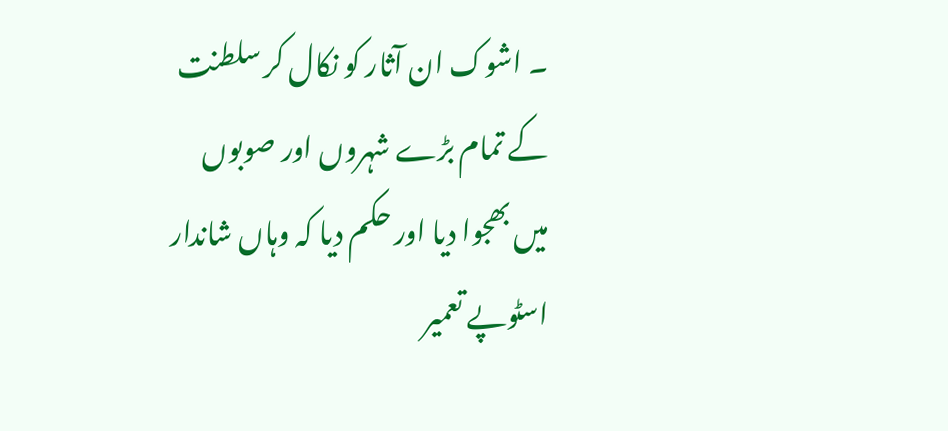۔ اشوک ان آثار کو نکال کر سلطنت کے تمام بڑے شہروں اور صوبوں میں بھجوا دیا اور حکم دیا کہ وہاں شاندار اسٹوپے تعمیر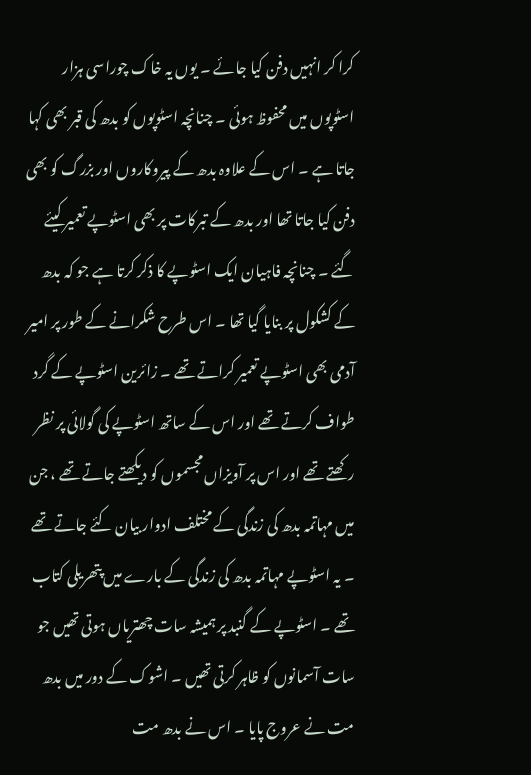کرا کر انہیں دفن کیا جائے ۔ یوں یہ خاک چوراسی ہزار اسٹوپوں میں محفوظ ہوئی ۔ چنانچہ اسٹوپوں کو بدھ کی قبر بھی کہا جاتا ہے ۔ اس کے علاوہ بدھ کے پیروکاروں اور بزرگ کو بھی دفن کیا جاتا تھا اور بدھ کے تبرکات پر بھی اسٹوپے تعمیر کیئے گئے ۔ چنانچہ فاہیان ایک اسٹوپے کا ذکر کرتا ہے جو کہ بدھ کے کشکول پر بنایا گیا تھا ۔ اس طرح شکرانے کے طور پر امیر آدمی بھی اسٹوپے تعمیر کراتے تھے ۔ زائرین اسٹوپے کے گرد طواف کرتے تھے اور اس کے ساتھ اسٹوپے کی گولائی پر نظر رکھتے تھے اور اس پر آویزاں مجسموں کو دیکھتے جاتے تھے ، جن میں مہاتمہ بدھ کی زندگی کے مختلف ادوار بیان کئے جاتے تھے ۔ یہ اسٹوپے مہاتمہ بدھ کی زندگی کے بارے میں پتھریلی کتاب تھے ۔ اسٹوپے کے گنبد پر ہمیشہ سات چھتریاں ہوتی تھیں جو سات آسمانوں کو ظاہر کرتی تھیں ۔ اشوک کے دور میں بدھ مت نے عروج پایا ۔ اس نے بدھ مت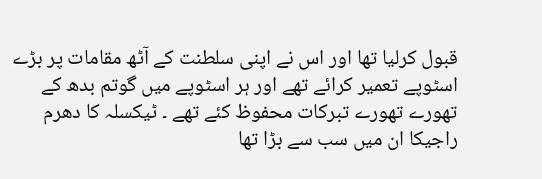قبول کرلیا تھا اور اس نے اپنی سلطنت کے آٹھ مقامات پر بڑے اسٹوپے تعمیر کرائے تھے اور ہر اسٹوپے میں گوتم بدھ کے تھورے تھورے تبرکات محفوظ کئے تھے ۔ ٹیکسلہ کا دھرم راجیکا ان میں سب سے بڑا تھا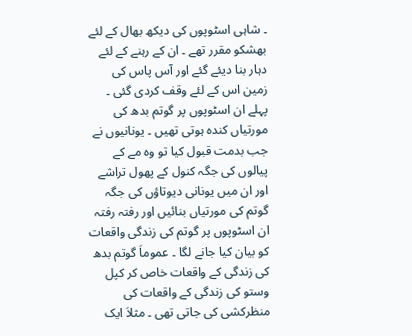۔ شاہی اسٹوپوں کی دیکھ بھال کے لئے بھشکو مقرر تھے ۔ ان کے رہنے کے لئے دہار بنا دیئے گئے اور آس پاس کی زمین اس کے لئے وقف کردی گئی ۔
پہلے ان اسٹوپوں پر گوتم بدھ کی مورتیاں کندہ ہوتی تھیں ۔ یونانیوں نے جب بدمت قبول کیا تو وہ مے کے پیالوں کی جگہ کنول کے پھول تراشے اور ان میں یونانی دیوتاؤں کی جگہ گوتم کی مورتیاں بنائیں اور رفتہ رفتہ ان اسٹوپوں پر گوتم کی زندگی واقعات کو بیان کیا جانے لگا ۔ عموماَ گوتم بدھ کی زندگی کے واقعات خاص کر کپل وستو کی زندگی کے واقعات کی منظرکشی کی جاتی تھی ۔ مثلاَ ایک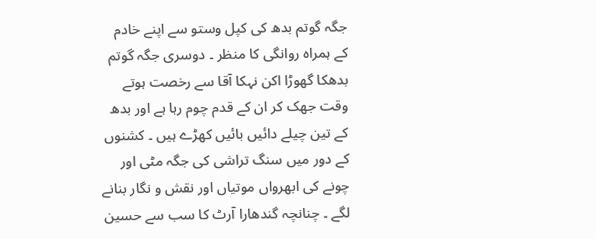جگہ گوتم بدھ کی کپل وستو سے اپنے خادم کے ہمراہ روانگی کا منظر ۔ دوسری جگہ گوتم بدھکا گھوڑا اکن نہکا آقا سے رخصت ہوتے وقت جھک کر ان کے قدم چوم رہا ہے اور بدھ کے تین چیلے دائیں بائیں کھڑے ہیں ۔ کشنوں کے دور میں سنگ تراشی کی جگہ مٹی اور چونے کی ابھرواں موتیاں اور نقش و نگار بنانے لگے ۔ چنانچہ گندھارا آرٹ کا سب سے حسین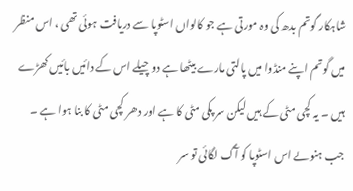شاہکار گوتم بدھ کی وہ مورتی ہے جو کالواں اسٹوپا سے دریافت ہوئی تھی ، اس منظر میں گوتم اپنے منڈوا میں پالتی مارے بیٹھا ہے دو چیلے اس کے دائیں بائیں کھڑے ہیں ۔ یہ کچی مٹی کے ہیں لیکن سر پکی مٹی کا ہے اور دھر کچی مٹی کا بنا ہوا ہے ۔ جب ہنوںے اس اسٹوپا کو آگ لگائی تو سر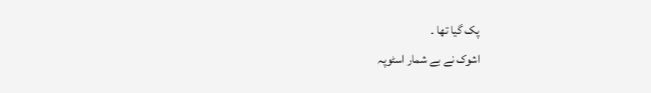پک گیا تھا ۔
اشوک نے بے شمار اسٹوپہ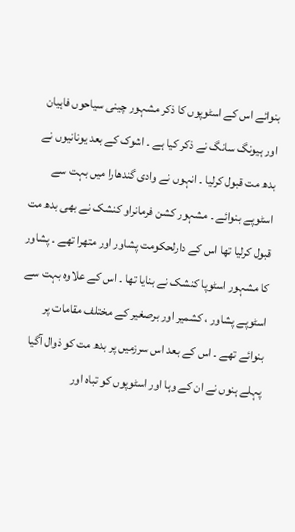بنوائے اس کے اسٹوپوں کا ذکر مشہور چینی سیاحوں فاہیان اور ہیونگ سانگ نے ذکر کیا ہے ۔ اشوک کے بعد یونانیوں نے بدھ مت قبول کرلیا ۔ انہوں نے وادی گندھارا میں بہت سے اسٹوپے بنوائے ۔ مشہور کشن فرمانراو کنشک نے بھی بدھ مت قبول کرلیا تھا اس کے دارلحکومت پشاور اور متھرا تھے ۔ پشاور کا مشہور اسٹوپا کنشک نے بنایا تھا ۔ اس کے علاوہ بہت سے اسٹوپے پشاور ، کشمیر اور برصغیر کے مختلف مقامات پر بنوائے تھے ۔ اس کے بعد اس سرزمیں پر بدھ مت کو ذوال آگیا پہلے ہنوں نے ان کے وہا اور اسٹوپوں کو تباہ اور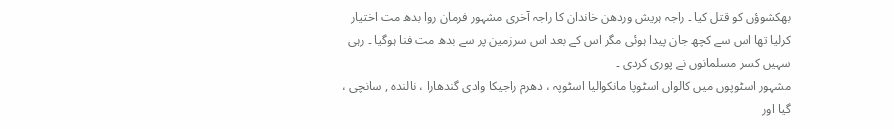بھکشوؤں کو قتل کیا ۔ راجہ ہریش وردھن خاندان کا راجہ آخری مشہور فرمان روا بدھ مت اختیار کرلیا تھا اس سے کچھ جان پیدا ہوئی مگر اس کے بعد اس سرزمین پر سے بدھ مت فنا ہوگیا ۔ رہی سہیں کسر مسلمانوں نے پوری کردی ۔
مشہور اسٹوپوں میں کالواں اسٹوپا مانکوالیا اسٹوپہ ، دھرم راجیکا وادی گندھارا ، نالندہ , سانچی ، گیا اور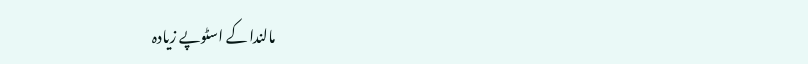مالندا کے اسٹوپے زیادہ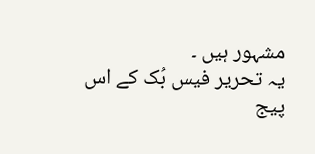مشہور ہیں ۔
یہ تحریر فیس بُک کے اس پیج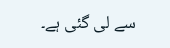سے لی گئی ہے۔